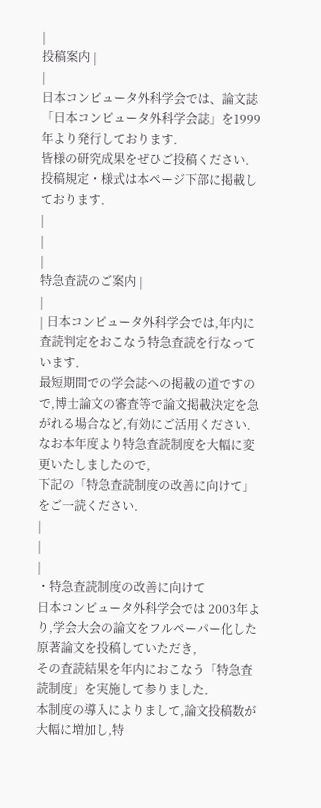|
投稿案内 |
|
日本コンピュータ外科学会では、論文誌「日本コンピュータ外科学会誌」を1999年より発行しております.
皆様の研究成果をぜひご投稿ください.
投稿規定・様式は本ページ下部に掲載しております.
|
|
|
特急査読のご案内 |
|
| 日本コンピュータ外科学会では,年内に査読判定をおこなう特急査読を行なっています.
最短期間での学会誌への掲載の道ですので,博士論文の審査等で論文掲載決定を急がれる場合など,有効にご活用ください.
なお本年度より特急査読制度を大幅に変更いたしましたので,
下記の「特急査読制度の改善に向けて」をご一読ください.
|
|
|
・特急査読制度の改善に向けて
日本コンピュータ外科学会では 2003年より,学会大会の論文をフルペーパー化した原著論文を投稿していただき,
その査読結果を年内におこなう「特急査読制度」を実施して参りました.
本制度の導入によりまして,論文投稿数が大幅に増加し,特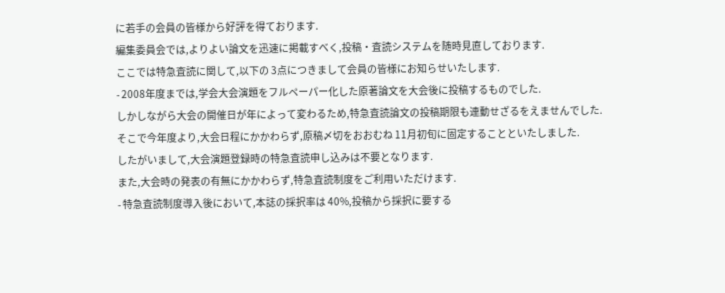に若手の会員の皆様から好評を得ております.
編集委員会では,よりよい論文を迅速に掲載すべく,投稿・査読システムを随時見直しております.
ここでは特急査読に関して,以下の 3点につきまして会員の皆様にお知らせいたします.
- 2008年度までは,学会大会演題をフルペーパー化した原著論文を大会後に投稿するものでした.
しかしながら大会の開催日が年によって変わるため,特急査読論文の投稿期限も連動せざるをえませんでした.
そこで今年度より,大会日程にかかわらず,原稿〆切をおおむね 11月初旬に固定することといたしました.
したがいまして,大会演題登録時の特急査読申し込みは不要となります.
また,大会時の発表の有無にかかわらず,特急査読制度をご利用いただけます.
- 特急査読制度導入後において,本誌の採択率は 40%,投稿から採択に要する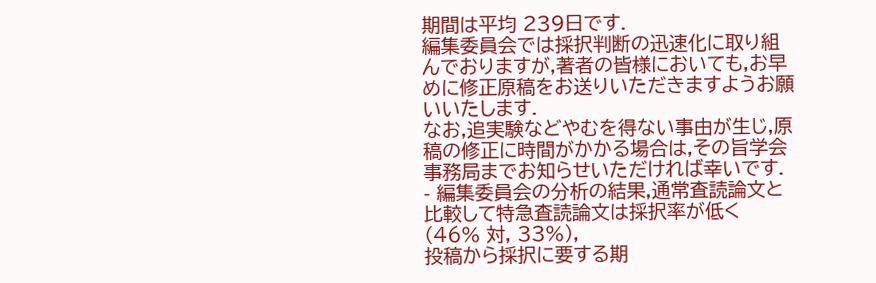期間は平均 239日です.
編集委員会では採択判断の迅速化に取り組んでおりますが,著者の皆様においても,お早めに修正原稿をお送りいただきますようお願いいたします.
なお,追実験などやむを得ない事由が生じ,原稿の修正に時間がかかる場合は,その旨学会事務局までお知らせいただければ幸いです.
- 編集委員会の分析の結果,通常査読論文と比較して特急査読論文は採択率が低く (46% 対, 33%),
投稿から採択に要する期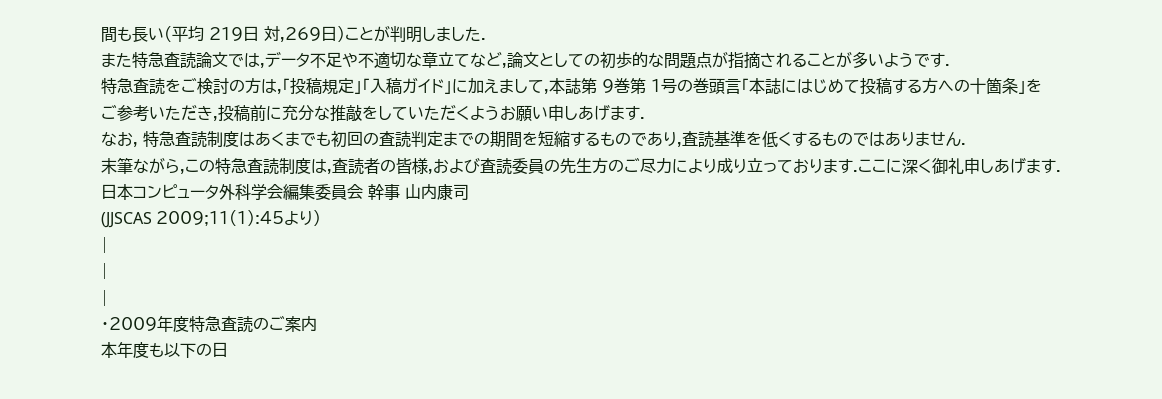間も長い(平均 219日 対,269日)ことが判明しました.
また特急査読論文では,データ不足や不適切な章立てなど,論文としての初歩的な問題点が指摘されることが多いようです.
特急査読をご検討の方は,「投稿規定」「入稿ガイド」に加えまして,本誌第 9巻第 1号の巻頭言「本誌にはじめて投稿する方への十箇条」を
ご参考いただき,投稿前に充分な推敲をしていただくようお願い申しあげます.
なお, 特急査読制度はあくまでも初回の査読判定までの期間を短縮するものであり,査読基準を低くするものではありません.
末筆ながら,この特急査読制度は,査読者の皆様,および査読委員の先生方のご尽力により成り立っております.ここに深く御礼申しあげます.
日本コンピュータ外科学会編集委員会 幹事 山内康司
(JJSCAS 2009;11(1):45より)
|
|
|
・2009年度特急査読のご案内
本年度も以下の日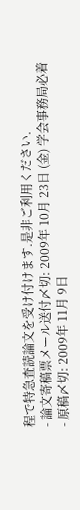程で特急査読論文を受け付けます.是非ご利用ください.
- 論文寄稿票メール送付〆切: 2009年 10月 23日 (金) 学会事務局必着
- 原稿〆切: 2009年 11月 9日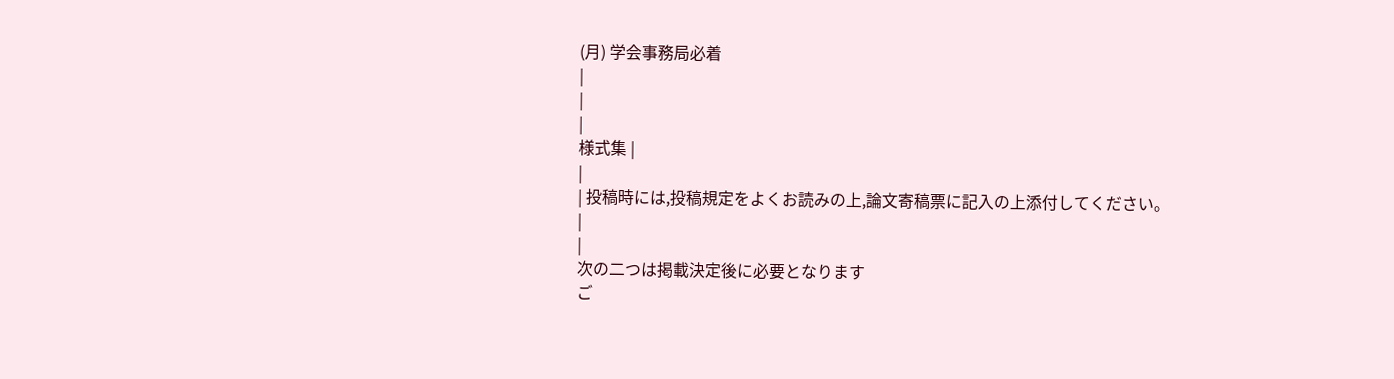(月) 学会事務局必着
|
|
|
様式集 |
|
| 投稿時には,投稿規定をよくお読みの上,論文寄稿票に記入の上添付してください。
|
|
次の二つは掲載決定後に必要となります
ご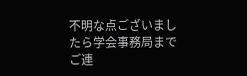不明な点ございましたら学会事務局までご連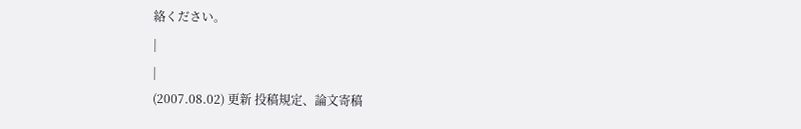絡ください。
|
|
(2007.08.02) 更新 投稿規定、論文寄稿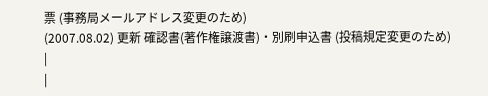票 (事務局メールアドレス変更のため)
(2007.08.02) 更新 確認書(著作権譲渡書)・別刷申込書 (投稿規定変更のため)
|
|